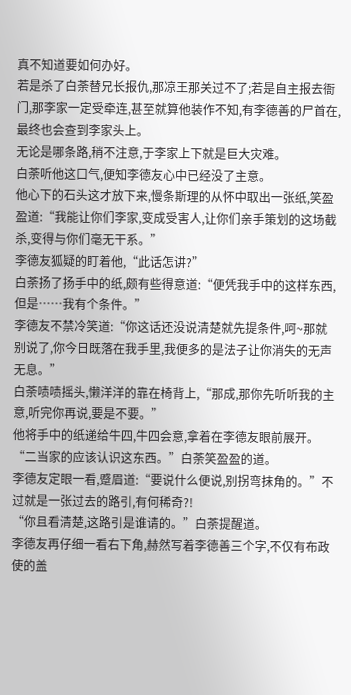真不知道要如何办好。
若是杀了白荼替兄长报仇,那凉王那关过不了;若是自主报去衙门,那李家一定受牵连,甚至就算他装作不知,有李德善的尸首在,最终也会查到李家头上。
无论是哪条路,稍不注意,于李家上下就是巨大灾难。
白荼听他这口气,便知李德友心中已经没了主意。
他心下的石头这才放下来,慢条斯理的从怀中取出一张纸,笑盈盈道:“我能让你们李家,变成受害人,让你们亲手策划的这场截杀,变得与你们毫无干系。”
李德友狐疑的盯着他,“此话怎讲?”
白荼扬了扬手中的纸,颇有些得意道:“便凭我手中的这样东西,但是……我有个条件。”
李德友不禁冷笑道:“你这话还没说清楚就先提条件,呵~那就别说了,你今日既落在我手里,我便多的是法子让你消失的无声无息。”
白荼啧啧摇头,懒洋洋的靠在椅背上,“那成,那你先听听我的主意,听完你再说,要是不要。”
他将手中的纸递给牛四,牛四会意,拿着在李德友眼前展开。
“二当家的应该认识这东西。”白荼笑盈盈的道。
李德友定眼一看,蹙眉道:“要说什么便说,别拐弯抹角的。”不过就是一张过去的路引,有何稀奇?!
“你且看清楚,这路引是谁请的。”白荼提醒道。
李德友再仔细一看右下角,赫然写着李德善三个字,不仅有布政使的盖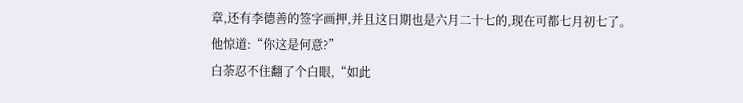章,还有李德善的签字画押,并且这日期也是六月二十七的,现在可都七月初七了。
他惊道:“你这是何意?”
白荼忍不住翻了个白眼,“如此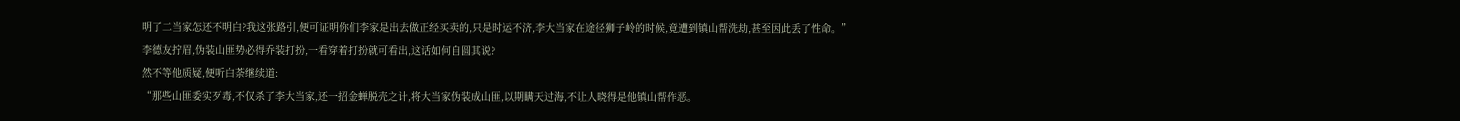明了二当家怎还不明白?我这张路引,便可证明你们李家是出去做正经买卖的,只是时运不济,李大当家在途径狮子岭的时候,竟遭到镇山帮洗劫,甚至因此丢了性命。”
李德友拧眉,伪装山匪势必得乔装打扮,一看穿着打扮就可看出,这话如何自圆其说?
然不等他质疑,便听白荼继续道:
“那些山匪委实歹毒,不仅杀了李大当家,还一招金蝉脱壳之计,将大当家伪装成山匪,以期瞒天过海,不让人晓得是他镇山帮作恶。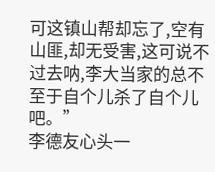可这镇山帮却忘了,空有山匪,却无受害,这可说不过去呐,李大当家的总不至于自个儿杀了自个儿吧。”
李德友心头一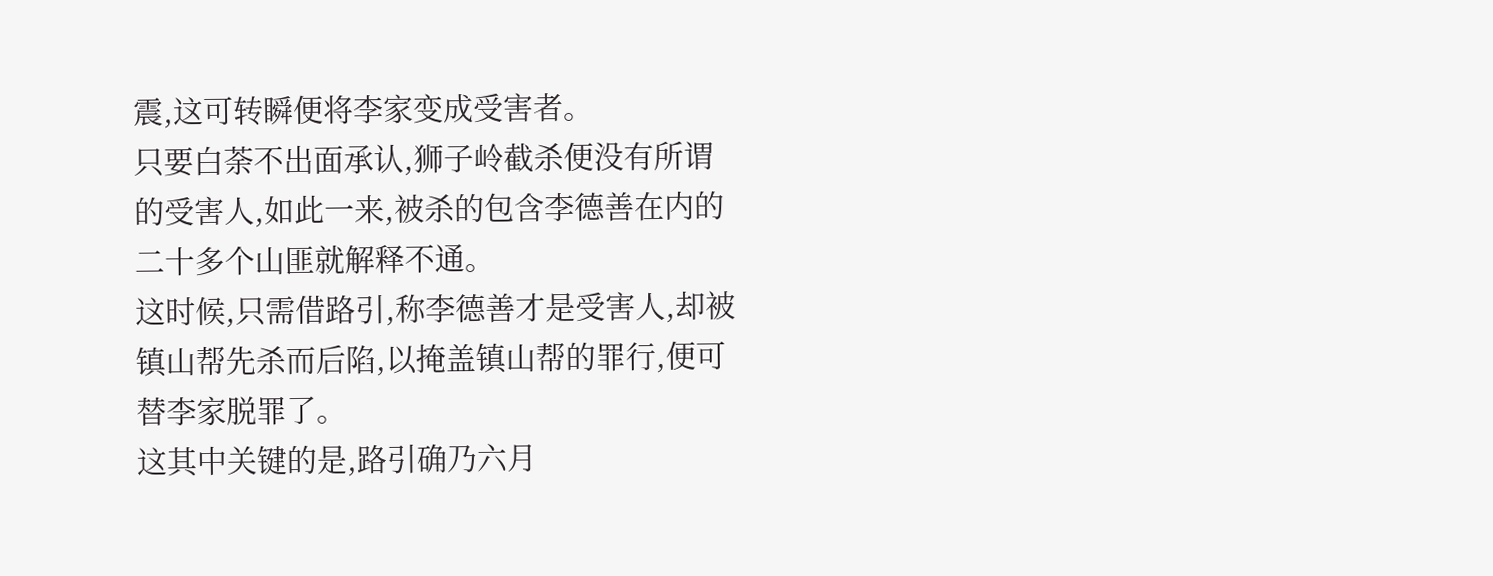震,这可转瞬便将李家变成受害者。
只要白荼不出面承认,狮子岭截杀便没有所谓的受害人,如此一来,被杀的包含李德善在内的二十多个山匪就解释不通。
这时候,只需借路引,称李德善才是受害人,却被镇山帮先杀而后陷,以掩盖镇山帮的罪行,便可替李家脱罪了。
这其中关键的是,路引确乃六月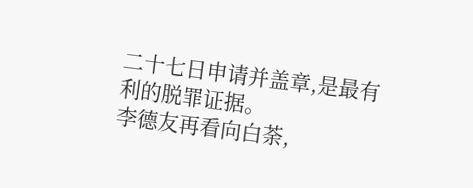二十七日申请并盖章,是最有利的脱罪证据。
李德友再看向白荼,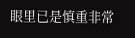眼里已是慎重非常